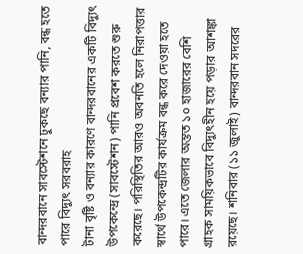বান্দরবানে সাবস্টেশনে ঢুকছে বন্যার পানি, বন্ধ হতে পারে বিদ্যুৎ সরবরাহ
টানা বৃষ্টি ও বন্যার কারণে বান্দরবানের একটি বিদ্যুৎ উপকেন্দ্রে (সাবস্টেশন) পানি প্রবেশ করতে শুরু করেছে। পরিস্থিতির আরও অবনতি হলে নিরাপত্তার স্বার্থে উপকেন্দ্রটির কার্যক্রম বন্ধ করে দেওয়া হতে পারে। এতে জেলার অন্তত ১০ হাজারের বেশি গ্রাহক সাময়িকভাবে বিদ্যুৎহীন হয়ে পড়ার আশঙ্কা রয়েছে। শনিবার (১১ জুলাই) বান্দরবান সদরের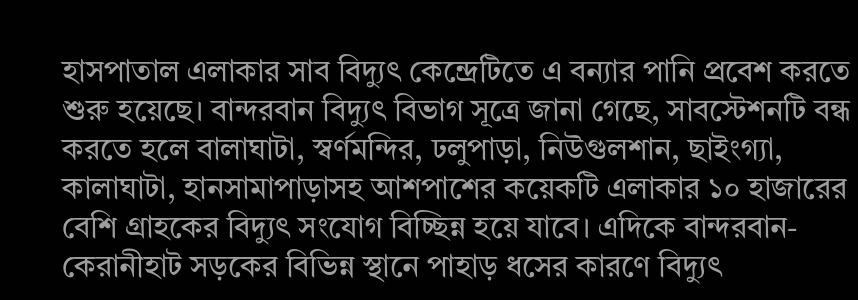হাসপাতাল এলাকার সাব বিদ্যুৎ কেন্দ্রেটিতে এ বন্যার পানি প্রবেশ করতে শুরু হয়েছে। বান্দরবান বিদ্যুৎ বিভাগ সূত্রে জানা গেছে, সাবস্টেশনটি বন্ধ করতে হলে বালাঘাটা, স্বর্ণমন্দির, ঢলুপাড়া, নিউগুলশান, ছাইংগ্যা, কালাঘাটা, হানসামাপাড়াসহ আশপাশের কয়েকটি এলাকার ১০ হাজারের বেশি গ্রাহকের বিদ্যুৎ সংযোগ বিচ্ছিন্ন হয়ে যাবে। এদিকে বান্দরবান-কেরানীহাট সড়কের বিভিন্ন স্থানে পাহাড় ধসের কারণে বিদ্যুৎ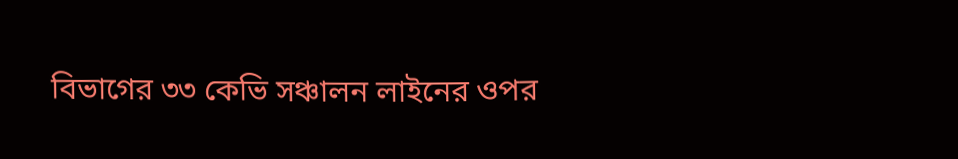বিভাগের ৩৩ কেভি সঞ্চালন লাইনের ওপর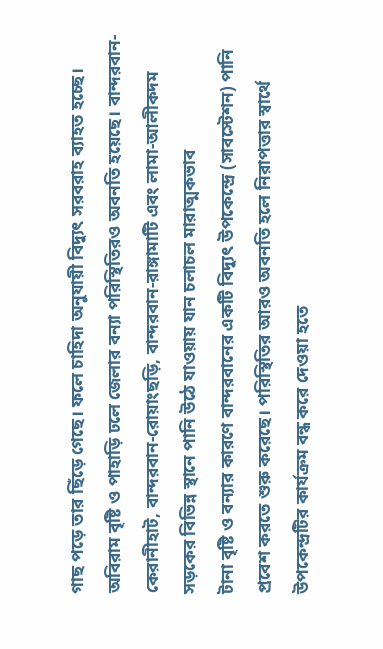গাছ পড়ে তার ছিঁড়ে গেছে। ফলে চাহিদা অনুযায়ী বিদ্যুৎ সরবরাহ ব্যাহত হচ্ছে। অবিরাম বৃষ্টি ও পাহাড়ি ঢলে জেলার বন্যা পরিস্থিতিরও অবনতি হয়েছে। বান্দরবান-কেরানীহাট, বান্দরবান-রোয়াংছড়ি, বান্দরবান-রাঙ্গামাটি এবং লামা-আলীকদম সড়কের বিভিন্ন স্থানে পানি উঠে যাওয়ায় যান চলাচল মারাত্মকভাব
টানা বৃষ্টি ও বন্যার কারণে বান্দরবানের একটি বিদ্যুৎ উপকেন্দ্রে (সাবস্টেশন) পানি প্রবেশ করতে শুরু করেছে। পরিস্থিতির আরও অবনতি হলে নিরাপত্তার স্বার্থে উপকেন্দ্রটির কার্যক্রম বন্ধ করে দেওয়া হতে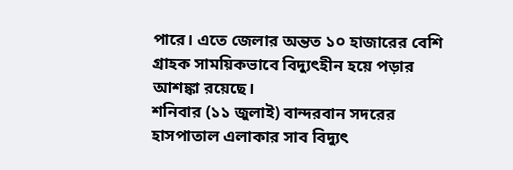পারে। এতে জেলার অন্তত ১০ হাজারের বেশি গ্রাহক সাময়িকভাবে বিদ্যুৎহীন হয়ে পড়ার আশঙ্কা রয়েছে।
শনিবার (১১ জুলাই) বান্দরবান সদরের হাসপাতাল এলাকার সাব বিদ্যুৎ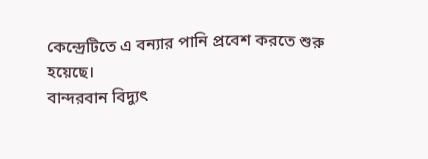কেন্দ্রেটিতে এ বন্যার পানি প্রবেশ করতে শুরু
হয়েছে।
বান্দরবান বিদ্যুৎ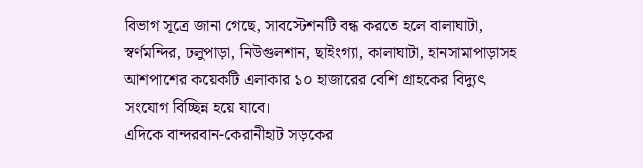বিভাগ সূত্রে জানা গেছে, সাবস্টেশনটি বন্ধ করতে হলে বালাঘাটা, স্বর্ণমন্দির, ঢলুপাড়া, নিউগুলশান, ছাইংগ্যা, কালাঘাটা, হানসামাপাড়াসহ আশপাশের কয়েকটি এলাকার ১০ হাজারের বেশি গ্রাহকের বিদ্যুৎ সংযোগ বিচ্ছিন্ন হয়ে যাবে।
এদিকে বান্দরবান-কেরানীহাট সড়কের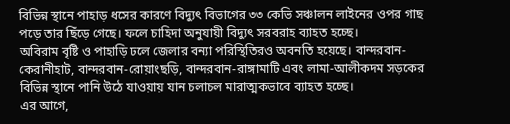বিভিন্ন স্থানে পাহাড় ধসের কারণে বিদ্যুৎ বিভাগের ৩৩ কেভি সঞ্চালন লাইনের ওপর গাছ পড়ে তার ছিঁড়ে গেছে। ফলে চাহিদা অনুযায়ী বিদ্যুৎ সরবরাহ ব্যাহত হচ্ছে।
অবিরাম বৃষ্টি ও পাহাড়ি ঢলে জেলার বন্যা পরিস্থিতিরও অবনতি হয়েছে। বান্দরবান-কেরানীহাট, বান্দরবান-রোয়াংছড়ি, বান্দরবান-রাঙ্গামাটি এবং লামা-আলীকদম সড়কের বিভিন্ন স্থানে পানি উঠে যাওয়ায় যান চলাচল মারাত্মকভাবে ব্যাহত হচ্ছে।
এর আগে,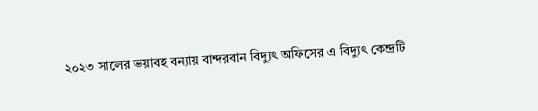২০২৩ সালের ভয়াবহ বন্যায় বান্দরবান বিদ্যুৎ অফিসের এ বিদ্যুৎ কেন্দ্রটি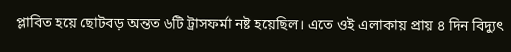প্লাবিত হয়ে ছোটবড় অন্তত ৬টি ট্রাসফর্মা নষ্ট হয়েছিল। এতে ওই এলাকায় প্রায় ৪ দিন বিদ্যুৎ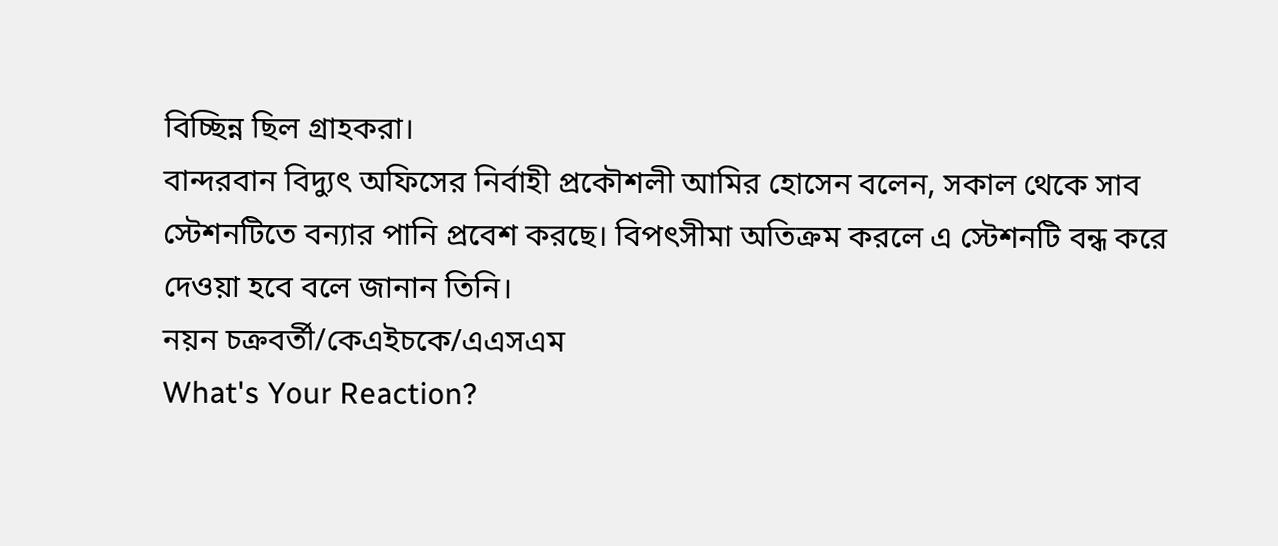বিচ্ছিন্ন ছিল গ্রাহকরা।
বান্দরবান বিদ্যুৎ অফিসের নির্বাহী প্রকৌশলী আমির হোসেন বলেন, সকাল থেকে সাব স্টেশনটিতে বন্যার পানি প্রবেশ করছে। বিপৎসীমা অতিক্রম করলে এ স্টেশনটি বন্ধ করে দেওয়া হবে বলে জানান তিনি।
নয়ন চক্রবর্তী/কেএইচকে/এএসএম
What's Your Reaction?